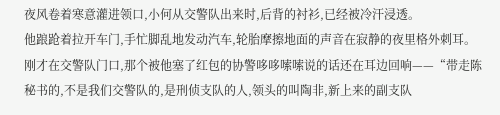夜风卷着寒意灌进领口,小何从交警队出来时,后背的衬衫,已经被冷汗浸透。
他踉跄着拉开车门,手忙脚乱地发动汽车,轮胎摩擦地面的声音在寂静的夜里格外刺耳。
刚才在交警队门口,那个被他塞了红包的协警哆哆嗦嗦说的话还在耳边回响——“带走陈秘书的,不是我们交警队的,是刑侦支队的人,领头的叫陶非,新上来的副支队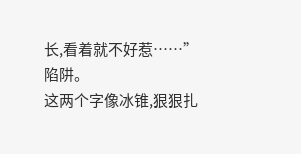长,看着就不好惹……”
陷阱。
这两个字像冰锥,狠狠扎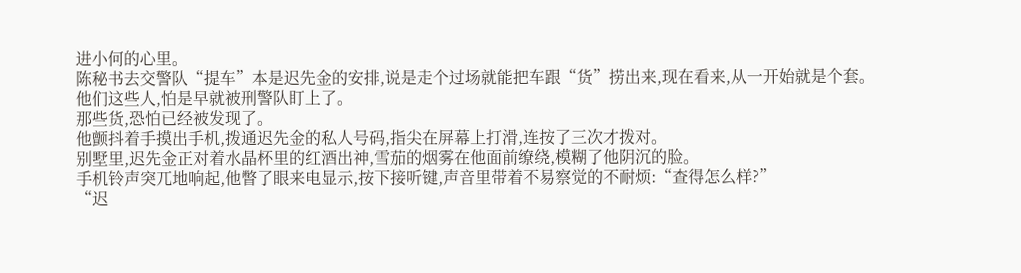进小何的心里。
陈秘书去交警队“提车”本是迟先金的安排,说是走个过场就能把车跟“货”捞出来,现在看来,从一开始就是个套。
他们这些人,怕是早就被刑警队盯上了。
那些货,恐怕已经被发现了。
他颤抖着手摸出手机,拨通迟先金的私人号码,指尖在屏幕上打滑,连按了三次才拨对。
别墅里,迟先金正对着水晶杯里的红酒出神,雪茄的烟雾在他面前缭绕,模糊了他阴沉的脸。
手机铃声突兀地响起,他瞥了眼来电显示,按下接听键,声音里带着不易察觉的不耐烦:“查得怎么样?”
“迟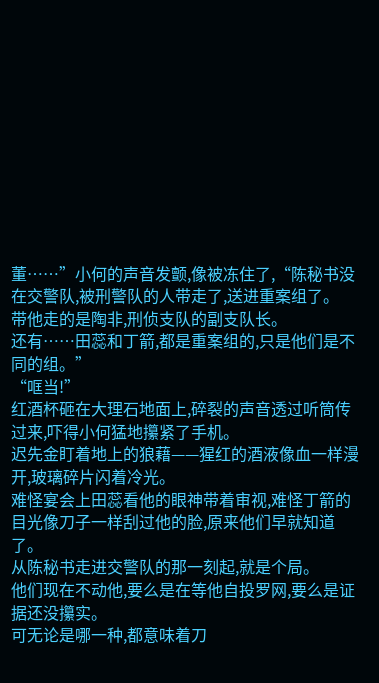董……”小何的声音发颤,像被冻住了,“陈秘书没在交警队,被刑警队的人带走了,送进重案组了。
带他走的是陶非,刑侦支队的副支队长。
还有……田蕊和丁箭,都是重案组的,只是他们是不同的组。”
“哐当!”
红酒杯砸在大理石地面上,碎裂的声音透过听筒传过来,吓得小何猛地攥紧了手机。
迟先金盯着地上的狼藉——猩红的酒液像血一样漫开,玻璃碎片闪着冷光。
难怪宴会上田蕊看他的眼神带着审视,难怪丁箭的目光像刀子一样刮过他的脸,原来他们早就知道了。
从陈秘书走进交警队的那一刻起,就是个局。
他们现在不动他,要么是在等他自投罗网,要么是证据还没攥实。
可无论是哪一种,都意味着刀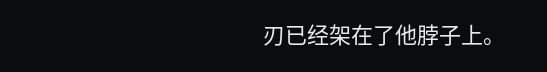刃已经架在了他脖子上。